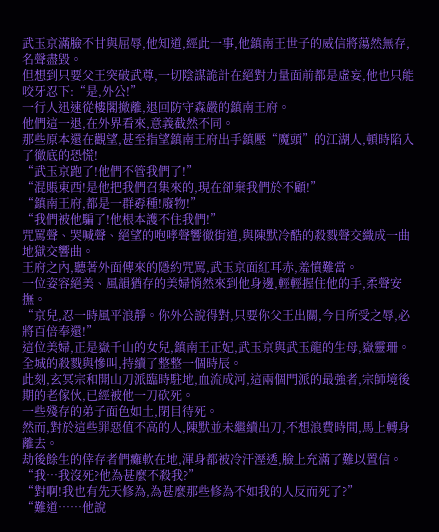武玉京滿臉不甘與屈辱,他知道,經此一事,他鎮南王世子的威信將蕩然無存,名聲盡毀。
但想到只要父王突破武尊,一切陰謀詭計在絕對力量面前都是虛妄,他也只能咬牙忍下:“是,外公!”
一行人迅速從樓閣撤離,退回防守森嚴的鎮南王府。
他們這一退,在外界看來,意義截然不同。
那些原本還在觀望,甚至指望鎮南王府出手鎮壓“魔頭”的江湖人,頓時陷入了徹底的恐慌!
“武玉京跑了!他們不管我們了!”
“混賬東西!是他把我們召集來的,現在卻棄我們於不顧!”
“鎮南王府,都是一群孬種!廢物!”
“我們被他騙了!他根本護不住我們!”
咒罵聲、哭喊聲、絕望的咆哮聲響徹街道,與陳默冷酷的殺戮聲交織成一曲地獄交響曲。
王府之內,聽著外面傳來的隱約咒罵,武玉京面紅耳赤,羞憤難當。
一位姿容絕美、風韻猶存的美婦悄然來到他身邊,輕輕握住他的手,柔聲安撫。
“京兒,忍一時風平浪靜。你外公說得對,只要你父王出關,今日所受之辱,必將百倍奉還!”
這位美婦,正是嶽千山的女兒,鎮南王正妃,武玉京與武玉龍的生母,嶽靈珊。
全城的殺戮與慘叫,持續了整整一個時辰。
此刻,玄冥宗和開山刀派臨時駐地,血流成河,這兩個門派的最強者,宗師境後期的老傢伙,已經被他一刀砍死。
一些殘存的弟子面色如土,閉目待死。
然而,對於這些罪惡值不高的人,陳默並未繼續出刀,不想浪費時間,馬上轉身離去。
劫後餘生的倖存者們癱軟在地,渾身都被冷汗溼透,臉上充滿了難以置信。
“我…我沒死?他為甚麼不殺我?”
“對啊!我也有先天修為,為甚麼那些修為不如我的人反而死了?”
“難道……他說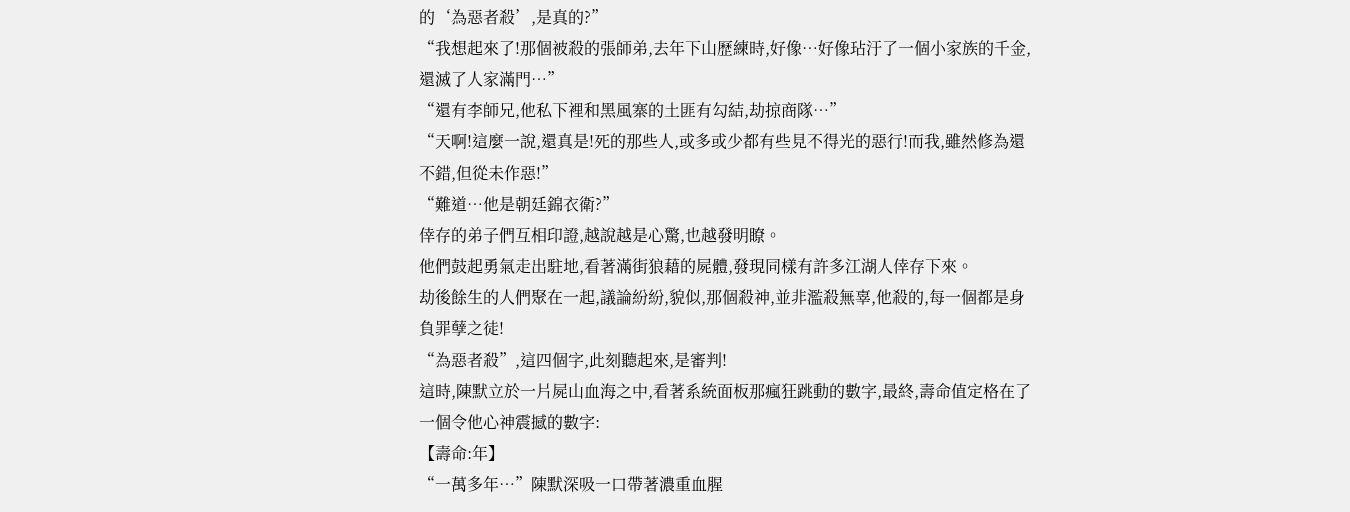的‘為惡者殺’,是真的?”
“我想起來了!那個被殺的張師弟,去年下山歷練時,好像…好像玷汙了一個小家族的千金,還滅了人家滿門…”
“還有李師兄,他私下裡和黑風寨的土匪有勾結,劫掠商隊…”
“天啊!這麼一說,還真是!死的那些人,或多或少都有些見不得光的惡行!而我,雖然修為還不錯,但從未作惡!”
“難道…他是朝廷錦衣衛?”
倖存的弟子們互相印證,越說越是心驚,也越發明瞭。
他們鼓起勇氣走出駐地,看著滿街狼藉的屍體,發現同樣有許多江湖人倖存下來。
劫後餘生的人們聚在一起,議論紛紛,貌似,那個殺神,並非濫殺無辜,他殺的,每一個都是身負罪孽之徒!
“為惡者殺”,這四個字,此刻聽起來,是審判!
這時,陳默立於一片屍山血海之中,看著系統面板那瘋狂跳動的數字,最終,壽命值定格在了一個令他心神震撼的數字:
【壽命:年】
“一萬多年…”陳默深吸一口帶著濃重血腥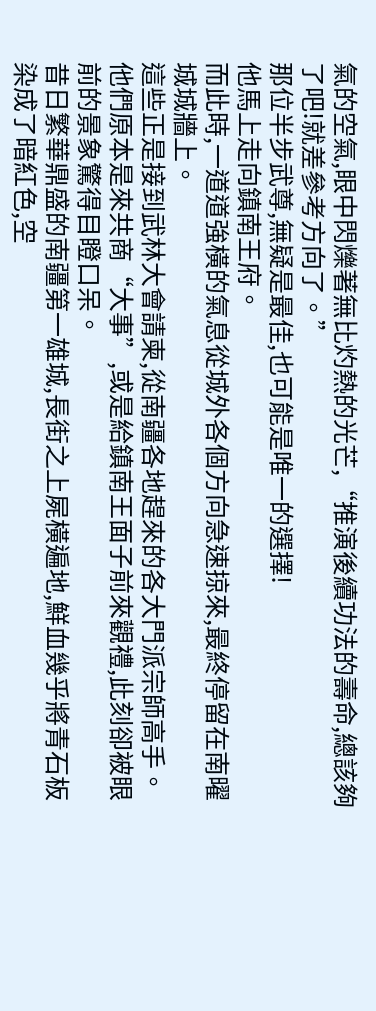氣的空氣,眼中閃爍著無比灼熱的光芒,“推演後續功法的壽命,總該夠了吧!就差參考方向了。”
那位半步武尊,無疑是最佳,也可能是唯一的選擇!
他馬上走向鎮南王府。
而此時,一道道強橫的氣息從城外各個方向急速掠來,最終停留在南曜城城牆上。
這些正是接到武林大會請柬,從南疆各地趕來的各大門派宗師高手。
他們原本是來共商“大事”,或是給鎮南王面子前來觀禮,此刻卻被眼前的景象驚得目瞪口呆。
昔日繁華鼎盛的南疆第一雄城,長街之上屍橫遍地,鮮血幾乎將青石板染成了暗紅色,空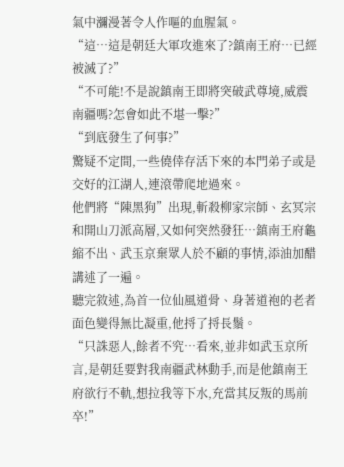氣中瀰漫著令人作嘔的血腥氣。
“這…這是朝廷大軍攻進來了?鎮南王府…已經被滅了?”
“不可能!不是說鎮南王即將突破武尊境,威震南疆嗎?怎會如此不堪一擊?”
“到底發生了何事?”
驚疑不定間,一些僥倖存活下來的本門弟子或是交好的江湖人,連滾帶爬地過來。
他們將“陳黑狗”出現,斬殺柳家宗師、玄冥宗和開山刀派高層,又如何突然發狂…鎮南王府龜縮不出、武玉京棄眾人於不顧的事情,添油加醋講述了一遍。
聽完敘述,為首一位仙風道骨、身著道袍的老者面色變得無比凝重,他捋了捋長鬚。
“只誅惡人,餘者不究…看來,並非如武玉京所言,是朝廷要對我南疆武林動手,而是他鎮南王府欲行不軌,想拉我等下水,充當其反叛的馬前卒!”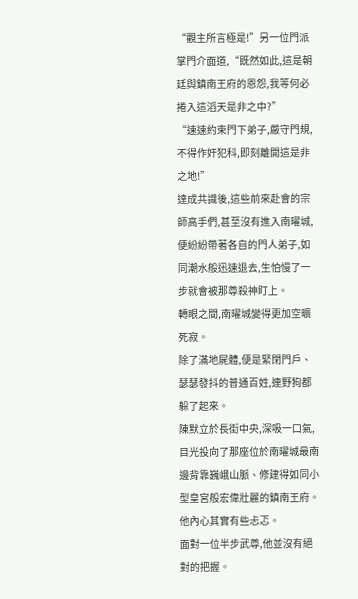“觀主所言極是!”另一位門派掌門介面道,“既然如此,這是朝廷與鎮南王府的恩怨,我等何必捲入這滔天是非之中?”
“速速約束門下弟子,嚴守門規,不得作奸犯科,即刻離開這是非之地!”
達成共識後,這些前來赴會的宗師高手們,甚至沒有進入南曜城,便紛紛帶著各自的門人弟子,如同潮水般迅速退去,生怕慢了一步就會被那尊殺神盯上。
轉眼之間,南曜城變得更加空曠死寂。
除了滿地屍體,便是緊閉門戶、瑟瑟發抖的普通百姓,連野狗都躲了起來。
陳默立於長街中央,深吸一口氣,目光投向了那座位於南曜城最南邊背靠巍峨山脈、修建得如同小型皇宮般宏偉壯麗的鎮南王府。
他內心其實有些忐忑。
面對一位半步武尊,他並沒有絕對的把握。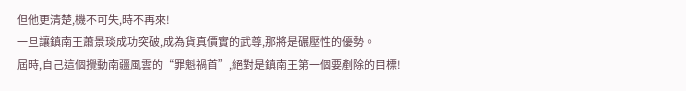但他更清楚,機不可失,時不再來!
一旦讓鎮南王蕭景琰成功突破,成為貨真價實的武尊,那將是碾壓性的優勢。
屆時,自己這個攪動南疆風雲的“罪魁禍首”,絕對是鎮南王第一個要剷除的目標!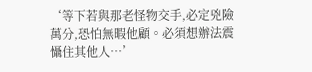‘等下若與那老怪物交手,必定兇險萬分,恐怕無暇他顧。必須想辦法震懾住其他人…’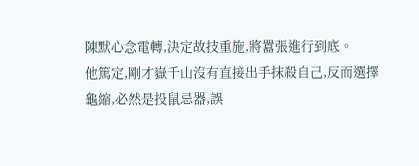陳默心念電轉,決定故技重施,將囂張進行到底。
他篤定,剛才嶽千山沒有直接出手抹殺自己,反而選擇龜縮,必然是投鼠忌器,誤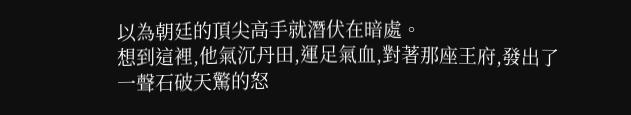以為朝廷的頂尖高手就潛伏在暗處。
想到這裡,他氣沉丹田,運足氣血,對著那座王府,發出了一聲石破天驚的怒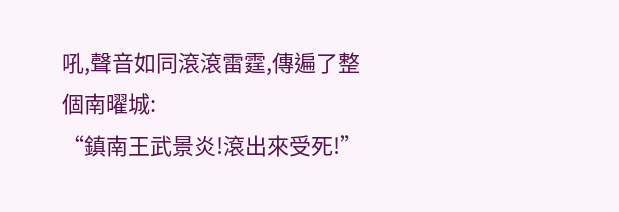吼,聲音如同滾滾雷霆,傳遍了整個南曜城:
“鎮南王武景炎!滾出來受死!”